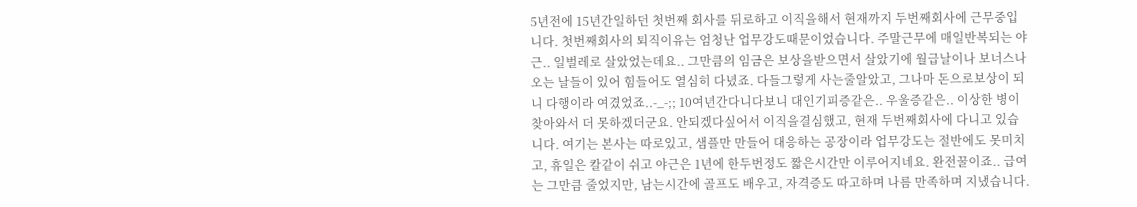5년전에 15년간일하던 첫번째 회사를 뒤로하고 이직을해서 현재까지 두번째회사에 근무중입니다. 첫번째회사의 퇴직이유는 엄청난 업무강도때문이었습니다. 주말근무에 매일반복되는 야근.. 일벌레로 살았었는데요.. 그만큼의 임금은 보상을받으면서 살았기에 월급날이나 보너스나오는 날들이 있어 힘들어도 열심히 다녔죠. 다들그렇게 사는줄알았고, 그나마 돈으로보상이 되니 다행이라 여겼었죠..-_-;; 10여년간다니다보니 대인기피증같은.. 우울증같은.. 이상한 병이찾아와서 더 못하겠더군요. 안되겠다싶어서 이직을결심했고, 현재 두번째회사에 다니고 있습니다. 여기는 본사는 따로있고, 샘플만 만들어 대응하는 공장이라 업무강도는 절반에도 못미치고, 휴일은 칼같이 쉬고 야근은 1년에 한두번정도 짧은시간만 이루어지네요. 완전꿀이죠.. 급여는 그만큼 줄었지만, 남는시간에 골프도 배우고, 자격증도 따고하며 나름 만족하며 지냈습니다.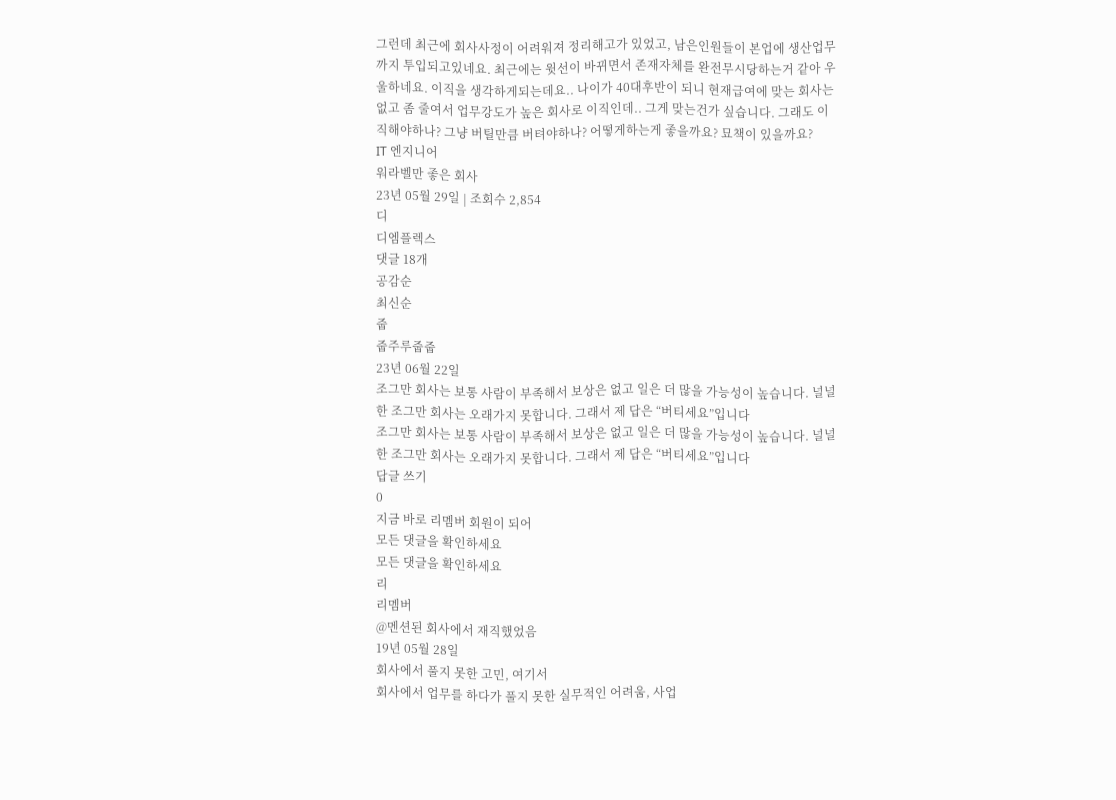그런데 최근에 회사사정이 어려워져 정리해고가 있었고, 남은인원들이 본업에 생산업무까지 투입되고있네요. 최근에는 윗선이 바뀌면서 존재자체를 완전무시당하는거 같아 우울하네요. 이직을 생각하게되는데요.. 나이가 40대후반이 되니 현재급여에 맞는 회사는 없고 좀 줄여서 업무강도가 높은 회사로 이직인데.. 그게 맞는건가 싶습니다. 그래도 이직해야하나? 그냥 버틸만큼 버텨야하나? 어떻게하는게 좋을까요? 묘책이 있을까요?
IT 엔지니어
워라벨만 좋은 회사
23년 05월 29일 | 조회수 2,854
디
디엠플렉스
댓글 18개
공감순
최신순
줍
줍주루줍줍
23년 06월 22일
조그만 회사는 보통 사람이 부족해서 보상은 없고 일은 더 많을 가능성이 높습니다. 널널한 조그만 회사는 오래가지 못합니다. 그래서 제 답은 “버티세요”입니다
조그만 회사는 보통 사람이 부족해서 보상은 없고 일은 더 많을 가능성이 높습니다. 널널한 조그만 회사는 오래가지 못합니다. 그래서 제 답은 “버티세요”입니다
답글 쓰기
0
지금 바로 리멤버 회원이 되어
모든 댓글을 확인하세요
모든 댓글을 확인하세요
리
리멤버
@멘션된 회사에서 재직했었음
19년 05월 28일
회사에서 풀지 못한 고민, 여기서
회사에서 업무를 하다가 풀지 못한 실무적인 어려움, 사업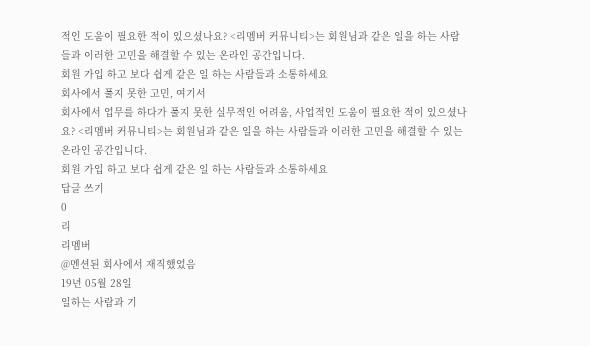적인 도움이 필요한 적이 있으셨나요? <리멤버 커뮤니티>는 회원님과 같은 일을 하는 사람들과 이러한 고민을 해결할 수 있는 온라인 공간입니다.
회원 가입 하고 보다 쉽게 같은 일 하는 사람들과 소통하세요
회사에서 풀지 못한 고민, 여기서
회사에서 업무를 하다가 풀지 못한 실무적인 어려움, 사업적인 도움이 필요한 적이 있으셨나요? <리멤버 커뮤니티>는 회원님과 같은 일을 하는 사람들과 이러한 고민을 해결할 수 있는 온라인 공간입니다.
회원 가입 하고 보다 쉽게 같은 일 하는 사람들과 소통하세요
답글 쓰기
0
리
리멤버
@멘션된 회사에서 재직했었음
19년 05월 28일
일하는 사람과 기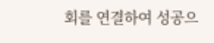회를 연결하여 성공으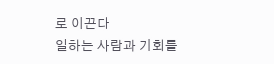로 이끈다
일하는 사람과 기회를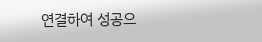연결하여 성공으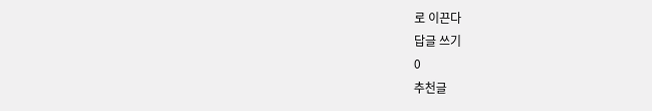로 이끈다
답글 쓰기
0
추천글